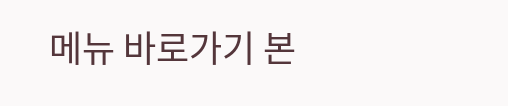메뉴 바로가기 본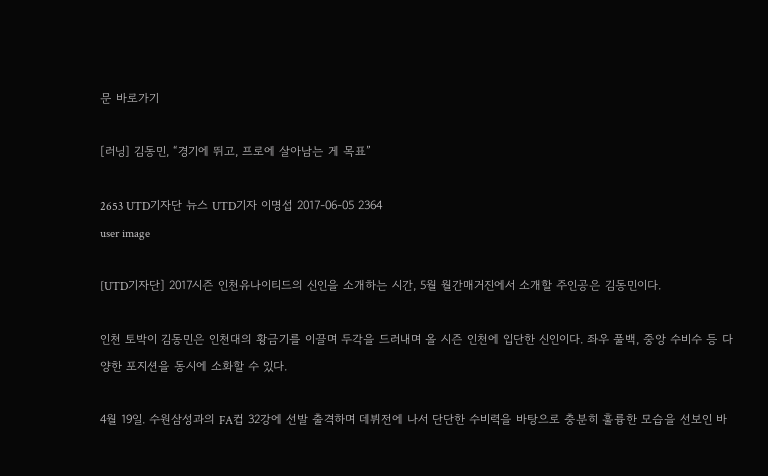문 바로가기

[러닝] 김동민, “경기에 뛰고, 프로에 살아남는 게 목표”

2653 UTD기자단 뉴스 UTD기자 이명섭 2017-06-05 2364
user image

[UTD기자단] 2017시즌 인천유나이티드의 신인을 소개하는 시간, 5월 월간매거진에서 소개할 주인공은 김동민이다.

인천 토박이 김동민은 인천대의 황금기를 이끌며 두각을 드러내며 올 시즌 인천에 입단한 신인이다. 좌우 풀백, 중앙 수비수 등 다양한 포지션을 동시에 소화할 수 있다.

4월 19일. 수원삼성과의 FA컵 32강에 선발 출격하며 데뷔전에 나서 단단한 수비력을 바탕으로 충분히 훌륭한 모습을 선보인 바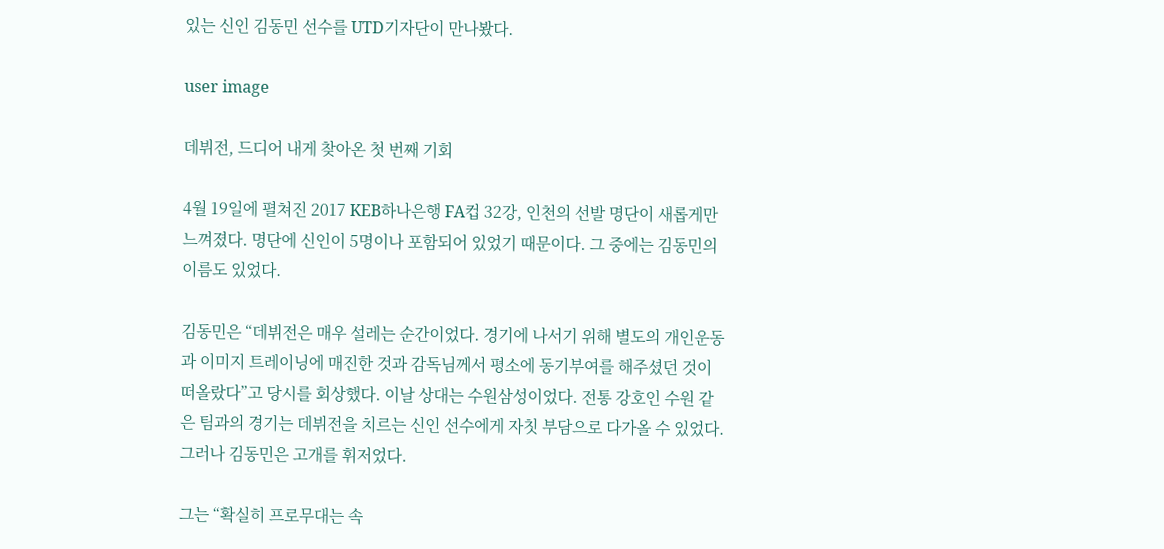있는 신인 김동민 선수를 UTD기자단이 만나봤다.

user image

데뷔전, 드디어 내게 찾아온 첫 번째 기회

4월 19일에 펼쳐진 2017 KEB하나은행 FA컵 32강, 인천의 선발 명단이 새롭게만 느껴졌다. 명단에 신인이 5명이나 포함되어 있었기 때문이다. 그 중에는 김동민의 이름도 있었다.

김동민은 “데뷔전은 매우 설레는 순간이었다. 경기에 나서기 위해 별도의 개인운동과 이미지 트레이닝에 매진한 것과 감독님께서 평소에 동기부여를 해주셨던 것이 떠올랐다”고 당시를 회상했다. 이날 상대는 수원삼성이었다. 전통 강호인 수원 같은 팀과의 경기는 데뷔전을 치르는 신인 선수에게 자칫 부담으로 다가올 수 있었다. 그러나 김동민은 고개를 휘저었다.

그는 “확실히 프로무대는 속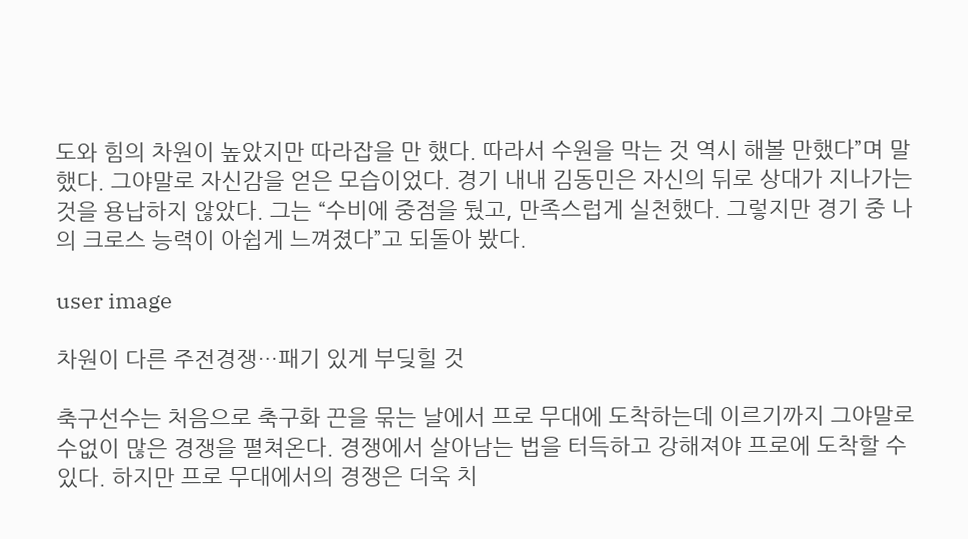도와 힘의 차원이 높았지만 따라잡을 만 했다. 따라서 수원을 막는 것 역시 해볼 만했다”며 말했다. 그야말로 자신감을 얻은 모습이었다. 경기 내내 김동민은 자신의 뒤로 상대가 지나가는 것을 용납하지 않았다. 그는 “수비에 중점을 뒀고, 만족스럽게 실천했다. 그렇지만 경기 중 나의 크로스 능력이 아쉽게 느껴졌다”고 되돌아 봤다.

user image

차원이 다른 주전경쟁…패기 있게 부딪힐 것

축구선수는 처음으로 축구화 끈을 묶는 날에서 프로 무대에 도착하는데 이르기까지 그야말로 수없이 많은 경쟁을 펼쳐온다. 경쟁에서 살아남는 법을 터득하고 강해져야 프로에 도착할 수 있다. 하지만 프로 무대에서의 경쟁은 더욱 치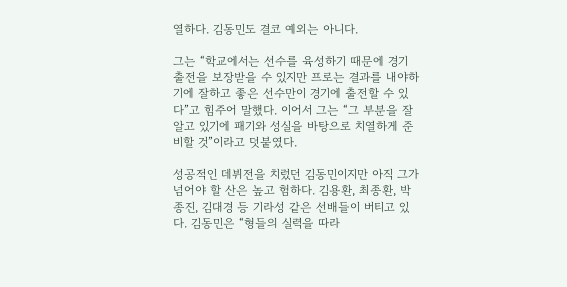열하다. 김동민도 결코 예외는 아니다.

그는 “학교에서는 선수를 육성하기 때문에 경기 출전을 보장받을 수 있지만 프로는 결과를 내야하기에 잘하고 좋은 선수만이 경기에 출전할 수 있다”고 힘주어 말했다. 이어서 그는 “그 부분을 잘 알고 있기에 패기와 성실을 바탕으로 치열하게 준비할 것”이라고 덧붙였다.

성공적인 데뷔전을 치렀던 김동민이지만 아직 그가 넘어야 할 산은 높고 험하다. 김용환, 최종환, 박종진, 김대경 등 기라성 같은 선배들이 버티고 있다. 김동민은 “형들의 실력을 따라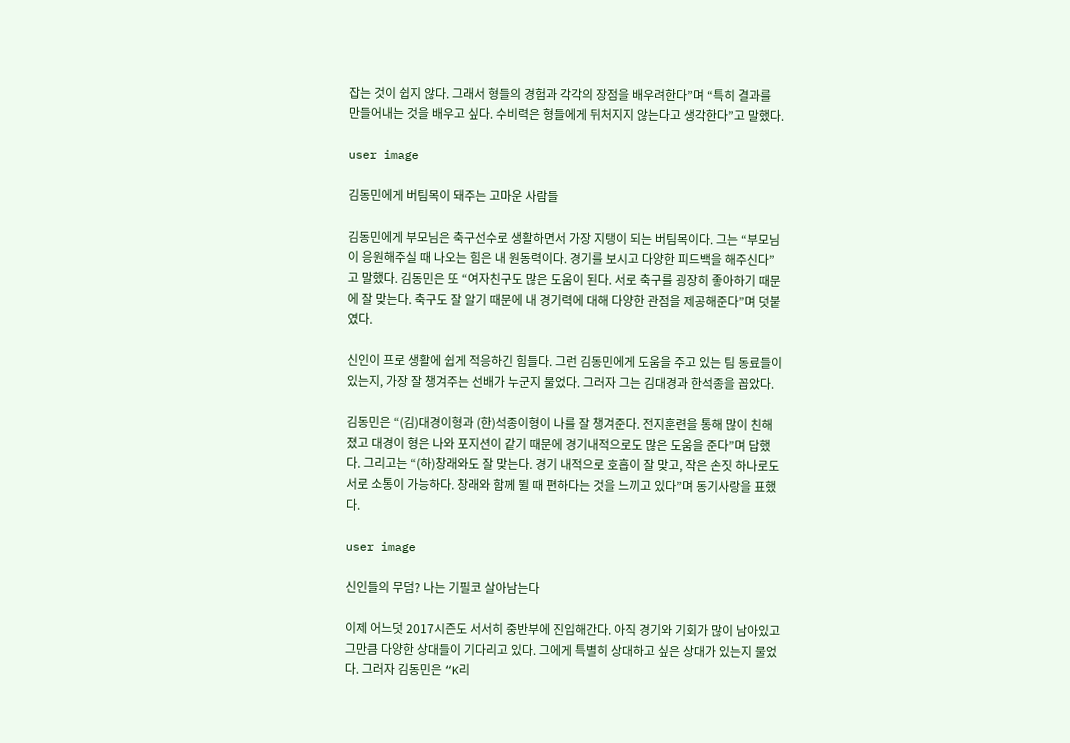잡는 것이 쉽지 않다. 그래서 형들의 경험과 각각의 장점을 배우려한다”며 “특히 결과를 만들어내는 것을 배우고 싶다. 수비력은 형들에게 뒤처지지 않는다고 생각한다”고 말했다.

user image

김동민에게 버팀목이 돼주는 고마운 사람들

김동민에게 부모님은 축구선수로 생활하면서 가장 지탱이 되는 버팀목이다. 그는 “부모님이 응원해주실 때 나오는 힘은 내 원동력이다. 경기를 보시고 다양한 피드백을 해주신다”고 말했다. 김동민은 또 “여자친구도 많은 도움이 된다. 서로 축구를 굉장히 좋아하기 때문에 잘 맞는다. 축구도 잘 알기 때문에 내 경기력에 대해 다양한 관점을 제공해준다”며 덧붙였다.

신인이 프로 생활에 쉽게 적응하긴 힘들다. 그런 김동민에게 도움을 주고 있는 팀 동료들이 있는지, 가장 잘 챙겨주는 선배가 누군지 물었다. 그러자 그는 김대경과 한석종을 꼽았다.

김동민은 “(김)대경이형과 (한)석종이형이 나를 잘 챙겨준다. 전지훈련을 통해 많이 친해졌고 대경이 형은 나와 포지션이 같기 때문에 경기내적으로도 많은 도움을 준다”며 답했다. 그리고는 “(하)창래와도 잘 맞는다. 경기 내적으로 호흡이 잘 맞고, 작은 손짓 하나로도 서로 소통이 가능하다. 창래와 함께 뛸 때 편하다는 것을 느끼고 있다”며 동기사랑을 표했다.

user image

신인들의 무덤? 나는 기필코 살아남는다

이제 어느덧 2017시즌도 서서히 중반부에 진입해간다. 아직 경기와 기회가 많이 남아있고 그만큼 다양한 상대들이 기다리고 있다. 그에게 특별히 상대하고 싶은 상대가 있는지 물었다. 그러자 김동민은 “K리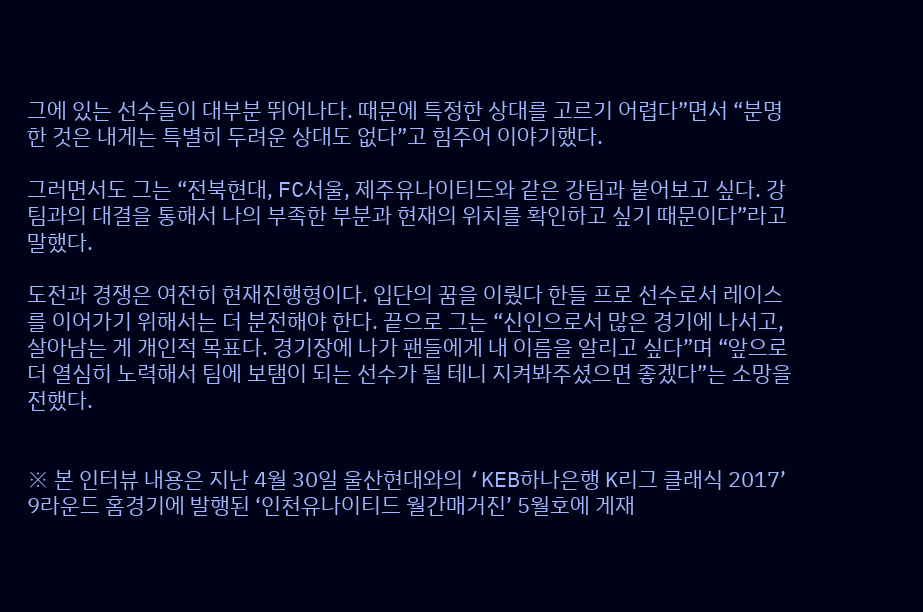그에 있는 선수들이 대부분 뛰어나다. 때문에 특정한 상대를 고르기 어렵다”면서 “분명한 것은 내게는 특별히 두려운 상대도 없다”고 힘주어 이야기했다.

그러면서도 그는 “전북현대, FC서울, 제주유나이티드와 같은 강팀과 붙어보고 싶다. 강팀과의 대결을 통해서 나의 부족한 부분과 현재의 위치를 확인하고 싶기 때문이다”라고 말했다.

도전과 경쟁은 여전히 현재진행형이다. 입단의 꿈을 이뤘다 한들 프로 선수로서 레이스를 이어가기 위해서는 더 분전해야 한다. 끝으로 그는 “신인으로서 많은 경기에 나서고, 살아남는 게 개인적 목표다. 경기장에 나가 팬들에게 내 이름을 알리고 싶다”며 “앞으로 더 열심히 노력해서 팀에 보탬이 되는 선수가 될 테니 지켜봐주셨으면 좋겠다”는 소망을 전했다.


※ 본 인터뷰 내용은 지난 4월 30일 울산현대와의 ‘KEB하나은행 K리그 클래식 2017’ 9라운드 홈경기에 발행된 ‘인천유나이티드 월간매거진’ 5월호에 게재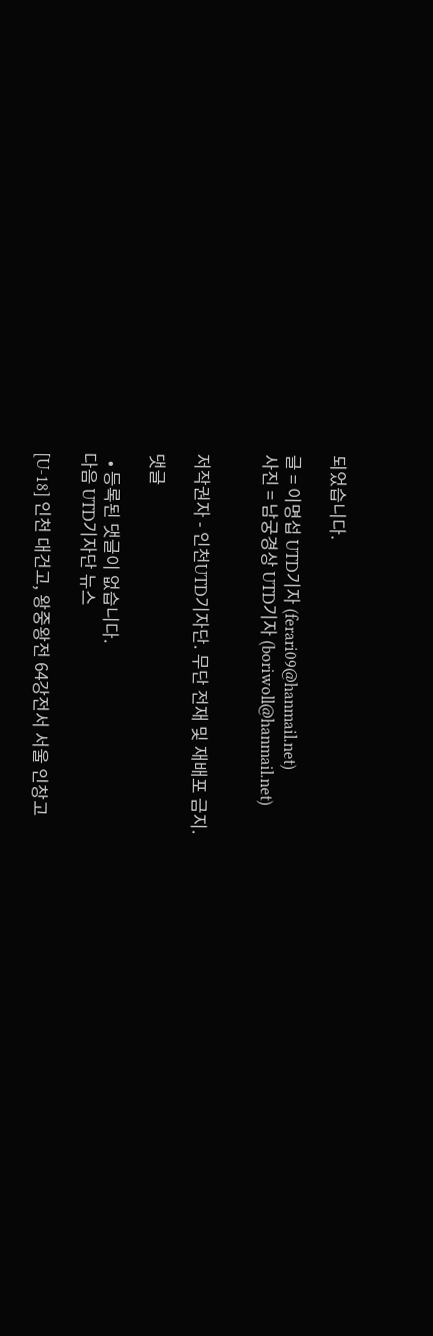되었습니다.

글 = 이명섭 UTD기자 (ferari09@hanmail.net)
사진 = 남궁경상 UTD기자 (boriwoll@hanmail.net)


저작권자 - 인천UTD기자단. 무단 전재 및 재배포 금지.

댓글

  • 등록된 댓글이 없습니다.
다음 UTD기자단 뉴스

[U-18] 인천 대건고, 왕중왕전 64강전서 서울 인창고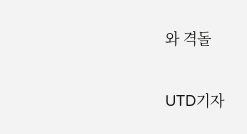와 격돌

UTD기자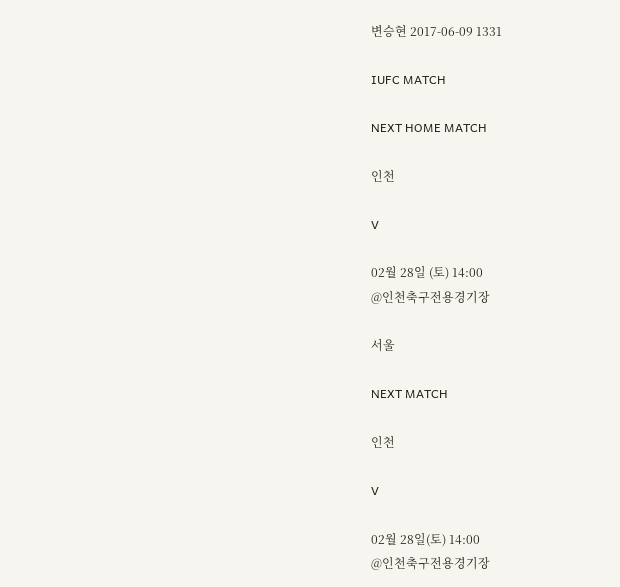변승현 2017-06-09 1331

IUFC MATCH

NEXT HOME MATCH

인천

V

02월 28일 (토) 14:00
@인천축구전용경기장

서울

NEXT MATCH

인천

V

02월 28일(토) 14:00
@인천축구전용경기장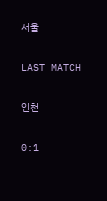서울

LAST MATCH

인천

0:1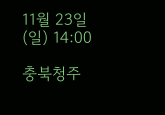11월 23일(일) 14:00

충북청주